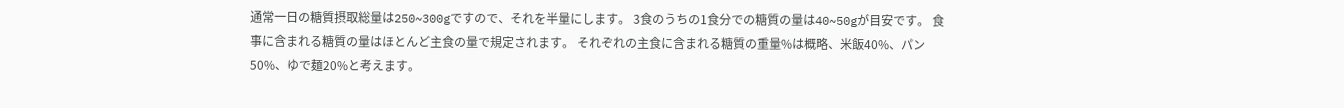通常一日の糖質摂取総量は250~300gですので、それを半量にします。 3食のうちの1食分での糖質の量は40~50gが目安です。 食事に含まれる糖質の量はほとんど主食の量で規定されます。 それぞれの主食に含まれる糖質の重量%は概略、米飯40%、パン50%、ゆで麺20%と考えます。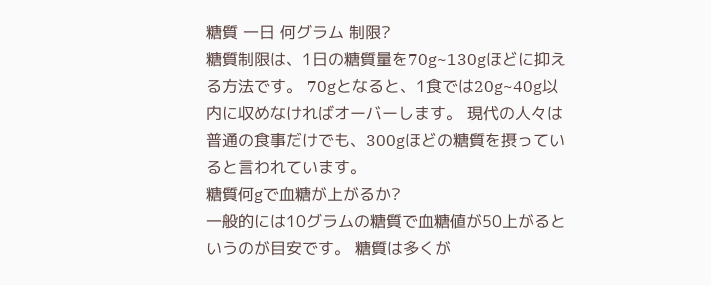糖質 一日 何グラム 制限?
糖質制限は、1日の糖質量を70g~130gほどに抑える方法です。 70gとなると、1食では20g~40g以内に収めなければオーバーします。 現代の人々は普通の食事だけでも、300gほどの糖質を摂っていると言われています。
糖質何gで血糖が上がるか?
一般的には10グラムの糖質で血糖値が50上がるというのが目安です。 糖質は多くが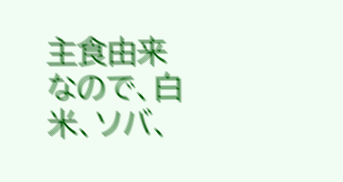主食由来なので、白米、ソバ、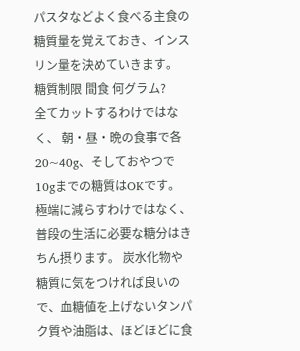パスタなどよく食べる主食の糖質量を覚えておき、インスリン量を決めていきます。
糖質制限 間食 何グラム?
全てカットするわけではなく、 朝・昼・晩の食事で各20~40g、そしておやつで10gまでの糖質はOKです。 極端に減らすわけではなく、普段の生活に必要な糖分はきちん摂ります。 炭水化物や糖質に気をつければ良いので、血糖値を上げないタンパク質や油脂は、ほどほどに食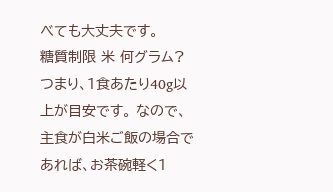べても大丈夫です。
糖質制限 米 何グラム?
つまり、1食あたり40g以上が目安です。 なので、主食が白米ご飯の場合であれば、お茶碗軽く1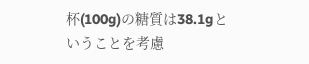杯(100g)の糖質は38.1gということを考慮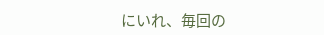にいれ、毎回の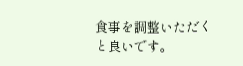食事を調整いただくと良いです。